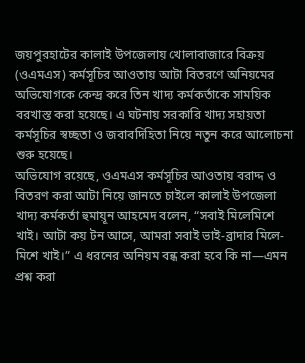জয়পুরহাটের কালাই উপজেলায় খোলাবাজারে বিক্রয় (ওএমএস) কর্মসূচির আওতায় আটা বিতরণে অনিয়মের অভিযোগকে কেন্দ্র করে তিন খাদ্য কর্মকর্তাকে সাময়িক বরখাস্ত করা হয়েছে। এ ঘটনায় সরকারি খাদ্য সহায়তা কর্মসূচির স্বচ্ছতা ও জবাবদিহিতা নিয়ে নতুন করে আলোচনা শুরু হয়েছে।
অভিযোগ রয়েছে, ওএমএস কর্মসূচির আওতায় বরাদ্দ ও বিতরণ করা আটা নিয়ে জানতে চাইলে কালাই উপজেলা খাদ্য কর্মকর্তা হুমায়ূন আহমেদ বলেন, “সবাই মিলেমিশে খাই। আটা কয় টন আসে, আমরা সবাই ভাই-ব্রাদার মিলে-মিশে খাই।” এ ধরনের অনিয়ম বন্ধ করা হবে কি না—এমন প্রশ্ন করা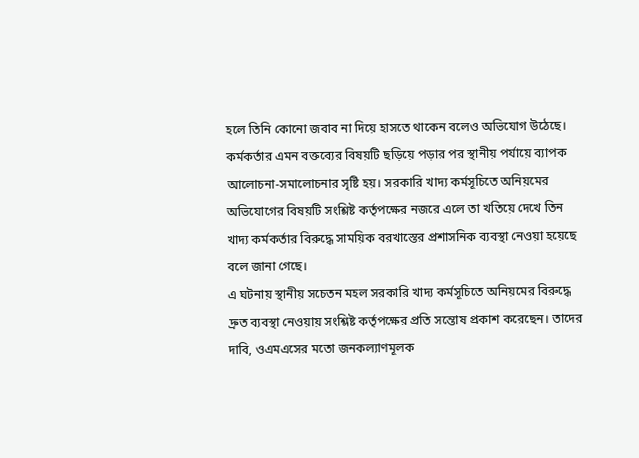হলে তিনি কোনো জবাব না দিয়ে হাসতে থাকেন বলেও অভিযোগ উঠেছে।
কর্মকর্তার এমন বক্তব্যের বিষয়টি ছড়িয়ে পড়ার পর স্থানীয় পর্যায়ে ব্যাপক আলোচনা-সমালোচনার সৃষ্টি হয়। সরকারি খাদ্য কর্মসূচিতে অনিয়মের অভিযোগের বিষয়টি সংশ্লিষ্ট কর্তৃপক্ষের নজরে এলে তা খতিয়ে দেখে তিন খাদ্য কর্মকর্তার বিরুদ্ধে সাময়িক বরখাস্তের প্রশাসনিক ব্যবস্থা নেওয়া হয়েছে বলে জানা গেছে।
এ ঘটনায় স্থানীয় সচেতন মহল সরকারি খাদ্য কর্মসূচিতে অনিয়মের বিরুদ্ধে দ্রুত ব্যবস্থা নেওয়ায় সংশ্লিষ্ট কর্তৃপক্ষের প্রতি সন্তোষ প্রকাশ করেছেন। তাদের দাবি, ওএমএসের মতো জনকল্যাণমূলক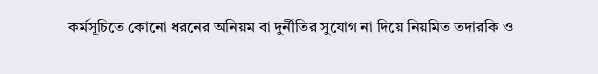কর্মসূচিতে কোনো ধরনের অনিয়ম বা দুর্নীতির সুযোগ না দিয়ে নিয়মিত তদারকি ও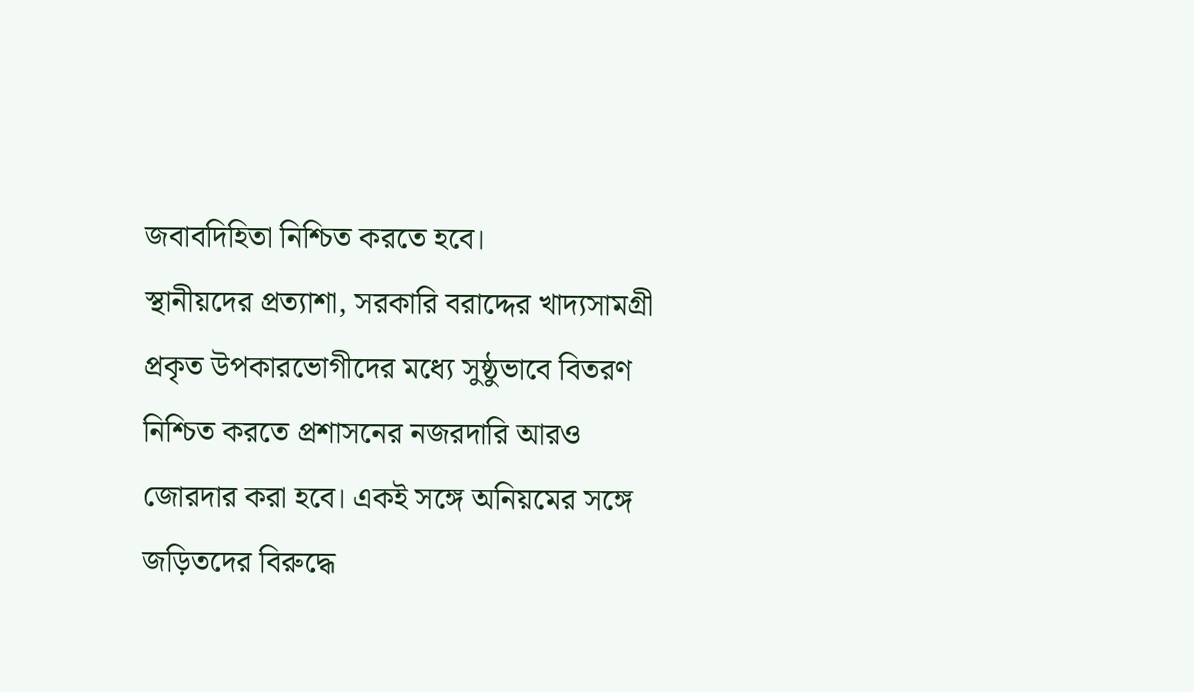জবাবদিহিতা নিশ্চিত করতে হবে।
স্থানীয়দের প্রত্যাশা, সরকারি বরাদ্দের খাদ্যসামগ্রী প্রকৃত উপকারভোগীদের মধ্যে সুষ্ঠুভাবে বিতরণ নিশ্চিত করতে প্রশাসনের নজরদারি আরও জোরদার করা হবে। একই সঙ্গে অনিয়মের সঙ্গে জড়িতদের বিরুদ্ধে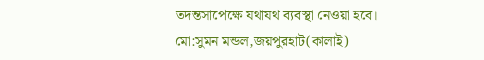তদন্তসাপেক্ষে যথাযথ ব্যবস্থা নেওয়া হবে।
মো:সুমন মন্ডল,জয়পুরহাট(কালাই)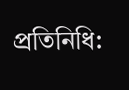প্রতিনিধি: